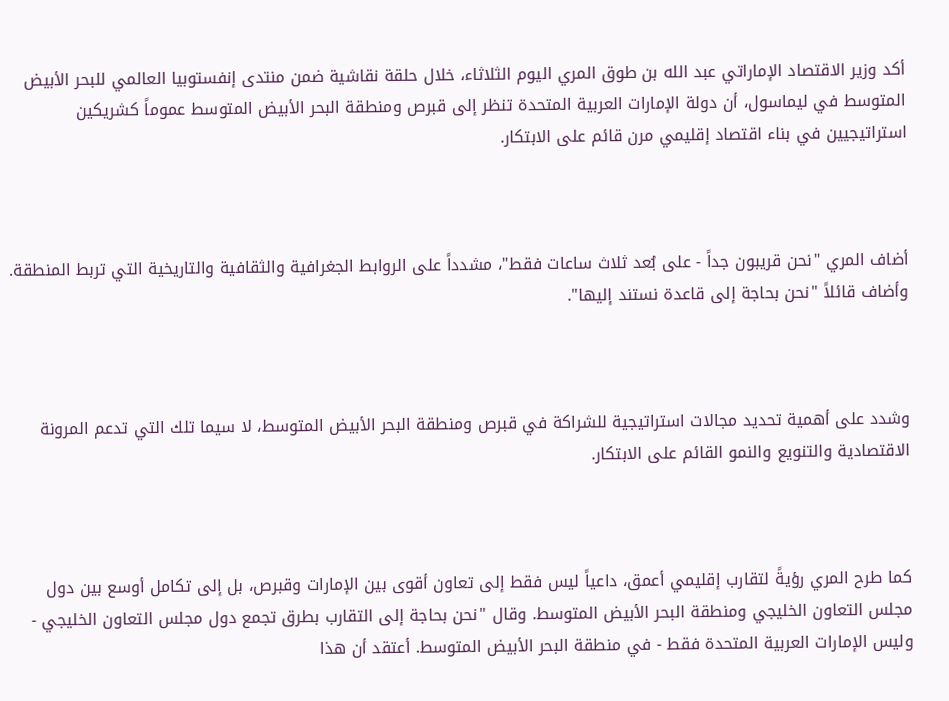أكد وزير الاقتصاد الإماراتي عبد الله بن طوق المري اليوم الثلاثاء، خلال حلقة نقاشية ضمن منتدى إنفستوبيا العالمي للبحر الأبيض المتوسط في ليماسول، أن دولة الإمارات العربية المتحدة تنظر إلى قبرص ومنطقة البحر الأبيض المتوسط عموماً كشريكين استراتيجيين في بناء اقتصاد إقليمي مرن قائم على الابتكار.



أضاف المري "نحن قريبون جداً - على بُعد ثلاث ساعات فقط"، مشدداً على الروابط الجغرافية والثقافية والتاريخية التي تربط المنطقة. وأضاف قائلاً "نحن بحاجة إلى قاعدة نستند إليها".



وشدد على أهمية تحديد مجالات استراتيجية للشراكة في قبرص ومنطقة البحر الأبيض المتوسط، لا سيما تلك التي تدعم المرونة الاقتصادية والتنويع والنمو القائم على الابتكار.



كما طرح المري رؤيةً لتقارب إقليمي أعمق، داعياً ليس فقط إلى تعاون أقوى بين الإمارات وقبرص، بل إلى تكامل أوسع بين دول مجلس التعاون الخليجي ومنطقة البحر الأبيض المتوسط. وقال "نحن بحاجة إلى التقارب بطرق تجمع دول مجلس التعاون الخليجي - وليس الإمارات العربية المتحدة فقط - في منطقة البحر الأبيض المتوسط. أعتقد أن هذا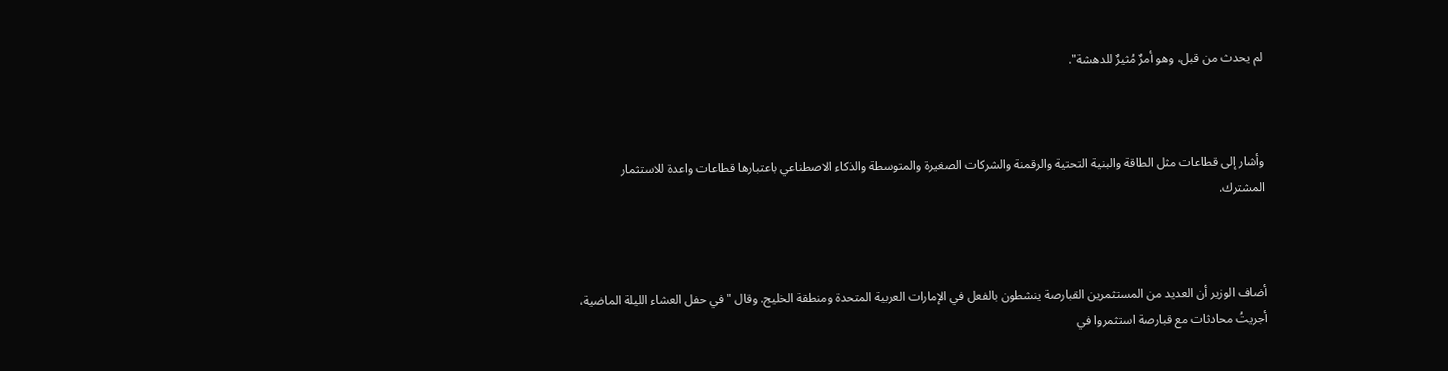لم يحدث من قبل، وهو أمرٌ مُثيرٌ للدهشة".



وأشار إلى قطاعات مثل الطاقة والبنية التحتية والرقمنة والشركات الصغيرة والمتوسطة والذكاء الاصطناعي باعتبارها قطاعات واعدة للاستثمار المشترك.



أضاف الوزير أن العديد من المستثمرين القبارصة ينشطون بالفعل في الإمارات العربية المتحدة ومنطقة الخليج. وقال "في حفل العشاء الليلة الماضية، أجريتُ محادثات مع قبارصة استثمروا في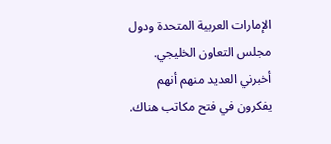الإمارات العربية المتحدة ودول مجلس التعاون الخليجي. أخبرني العديد منهم أنهم يفكرون في فتح مكاتب هناك.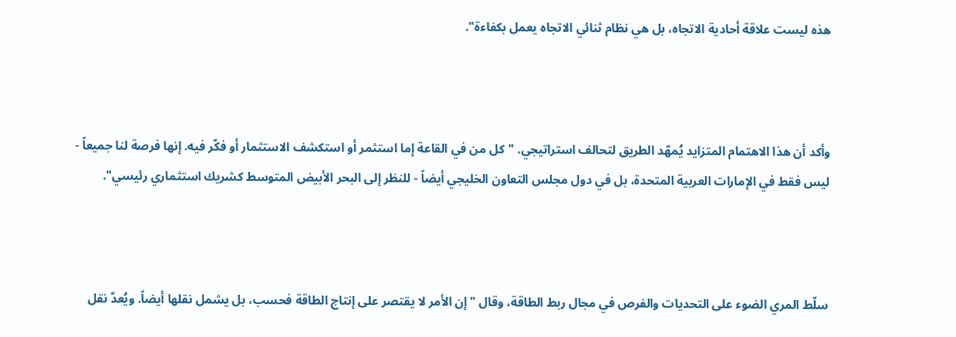هذه ليست علاقة أحادية الاتجاه، بل هي نظام ثنائي الاتجاه يعمل بكفاءة".



وأكد أن هذا الاهتمام المتزايد يُمهّد الطريق لتحالف استراتيجي. "كل من في القاعة إما استثمر أو استكشف الاستثمار أو فكّر فيه. إنها فرصة لنا جميعاً - ليس فقط في الإمارات العربية المتحدة، بل في دول مجلس التعاون الخليجي أيضاً - للنظر إلى البحر الأبيض المتوسط كشريك استثماري رئيسي".



سلّط المري الضوء على التحديات والفرص في مجال ربط الطاقة، وقال "إن الأمر لا يقتصر على إنتاج الطاقة فحسب، بل يشمل نقلها أيضاً. ويُعدّ نقل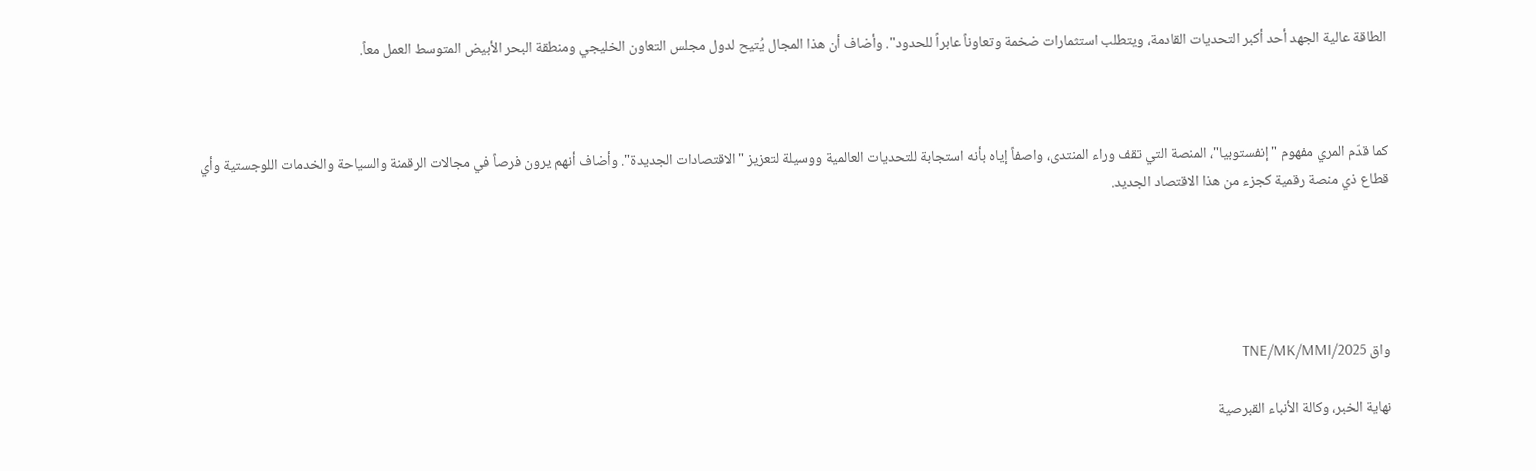الطاقة عالية الجهد أحد أكبر التحديات القادمة، ويتطلب استثمارات ضخمة وتعاوناً عابراً للحدود". وأضاف أن هذا المجال يُتيح لدول مجلس التعاون الخليجي ومنطقة البحر الأبيض المتوسط العمل معاً.



كما قدّم المري مفهوم "إنفستوبيا"، المنصة التي تقف وراء المنتدى، واصفاً إياه بأنه استجابة للتحديات العالمية ووسيلة لتعزيز "الاقتصادات الجديدة". وأضاف أنهم يرون فرصاً في مجالات الرقمنة والسياحة والخدمات اللوجستية وأي قطاع ذي منصة رقمية كجزء من هذا الاقتصاد الجديد.





واق TNE/MK/MMI/2025

نهاية الخبر، وكالة الأنباء القبرصية